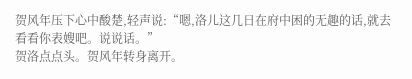贺风年压下心中酸楚,轻声说:“嗯,洛儿这几日在府中困的无趣的话,就去看看你表嫂吧。说说话。”
贺洛点点头。贺风年转身离开。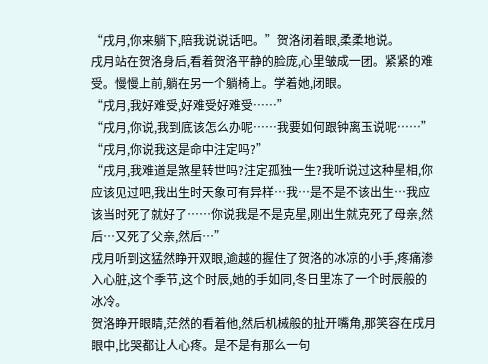“戌月,你来躺下,陪我说说话吧。”贺洛闭着眼,柔柔地说。
戌月站在贺洛身后,看着贺洛平静的脸庞,心里皱成一团。紧紧的难受。慢慢上前,躺在另一个躺椅上。学着她,闭眼。
“戌月,我好难受,好难受好难受……”
“戌月,你说,我到底该怎么办呢……我要如何跟钟离玉说呢……”
“戌月,你说我这是命中注定吗?”
“戌月,我难道是煞星转世吗?注定孤独一生?我听说过这种星相,你应该见过吧,我出生时天象可有异样…我…是不是不该出生…我应该当时死了就好了……你说我是不是克星,刚出生就克死了母亲,然后…又死了父亲,然后…”
戌月听到这猛然睁开双眼,逾越的握住了贺洛的冰凉的小手,疼痛渗入心脏,这个季节,这个时辰,她的手如同,冬日里冻了一个时辰般的冰冷。
贺洛睁开眼睛,茫然的看着他,然后机械般的扯开嘴角,那笑容在戌月眼中,比哭都让人心疼。是不是有那么一句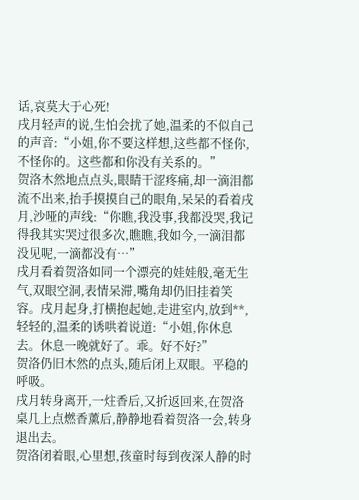话,哀莫大于心死!
戌月轻声的说,生怕会扰了她,温柔的不似自己的声音:“小姐,你不要这样想,这些都不怪你,不怪你的。这些都和你没有关系的。”
贺洛木然地点点头,眼睛干涩疼痛,却一滴泪都流不出来,抬手摸摸自己的眼角,呆呆的看着戌月,沙哑的声线:“你瞧,我没事,我都没哭,我记得我其实哭过很多次,瞧瞧,我如今,一滴泪都没见呢,一滴都没有…”
戌月看着贺洛如同一个漂亮的娃娃般,毫无生气,双眼空洞,表情呆滞,嘴角却仍旧挂着笑容。戌月起身,打横抱起她,走进室内,放到**,轻轻的,温柔的诱哄着说道:“小姐,你休息去。休息一晚就好了。乖。好不好?”
贺洛仍旧木然的点头,随后闭上双眼。平稳的呼吸。
戌月转身离开,一炷香后,又折返回来,在贺洛桌几上点燃香薰后,静静地看着贺洛一会,转身退出去。
贺洛闭着眼,心里想,孩童时每到夜深人静的时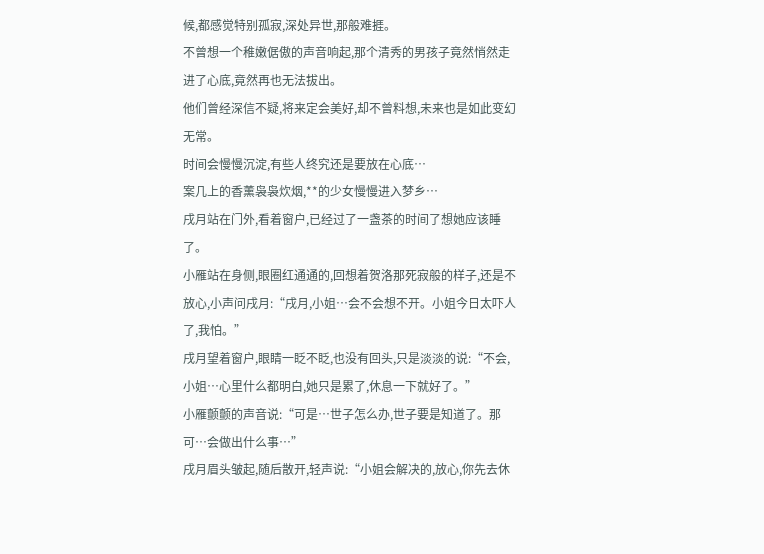候,都感觉特别孤寂,深处异世,那般难捱。
不曾想一个稚嫩倨傲的声音响起,那个清秀的男孩子竟然悄然走进了心底,竟然再也无法拔出。
他们曾经深信不疑,将来定会美好,却不曾料想,未来也是如此变幻无常。
时间会慢慢沉淀,有些人终究还是要放在心底…
案几上的香薰袅袅炊烟,**的少女慢慢进入梦乡…
戌月站在门外,看着窗户,已经过了一盏茶的时间了想她应该睡了。
小雁站在身侧,眼圈红通通的,回想着贺洛那死寂般的样子,还是不放心,小声问戌月:“戌月,小姐…会不会想不开。小姐今日太吓人了,我怕。”
戌月望着窗户,眼睛一眨不眨,也没有回头,只是淡淡的说:“不会,小姐…心里什么都明白,她只是累了,休息一下就好了。”
小雁颤颤的声音说:“可是…世子怎么办,世子要是知道了。那可…会做出什么事…”
戌月眉头皱起,随后散开,轻声说:“小姐会解决的,放心,你先去休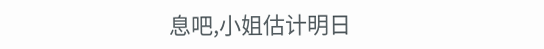息吧,小姐估计明日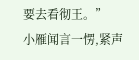要去看彻王。”
小雁闻言一愣,紧声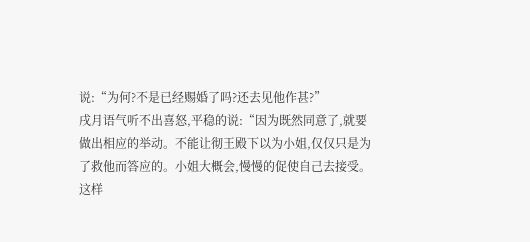说:“为何?不是已经赐婚了吗?还去见他作甚?”
戌月语气听不出喜怒,平稳的说:“因为既然同意了,就要做出相应的举动。不能让彻王殿下以为小姐,仅仅只是为了救他而答应的。小姐大概会,慢慢的促使自己去接受。这样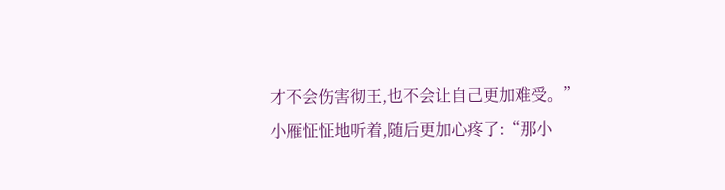才不会伤害彻王,也不会让自己更加难受。”
小雁怔怔地听着,随后更加心疼了:“那小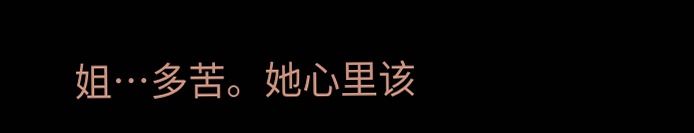姐…多苦。她心里该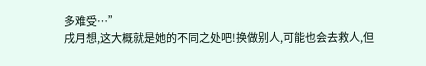多难受…”
戌月想,这大概就是她的不同之处吧!换做别人,可能也会去救人,但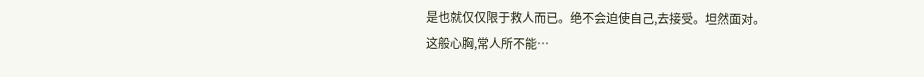是也就仅仅限于救人而已。绝不会迫使自己,去接受。坦然面对。
这般心胸,常人所不能…